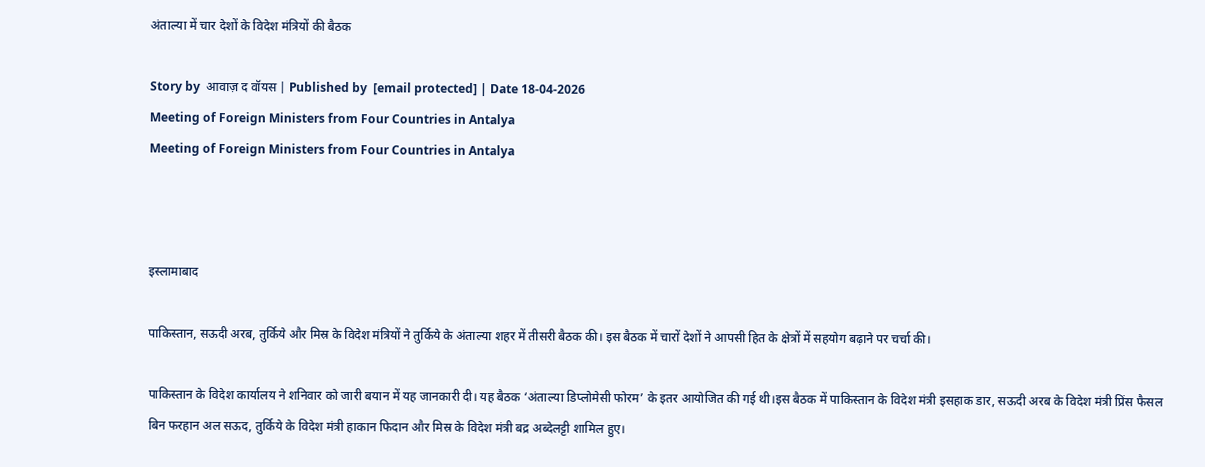अंताल्या में चार देशों के विदेश मंत्रियों की बैठक

Story by  आवाज़ द वॉयस | Published by  [email protected] | Date 18-04-2026
Meeting of Foreign Ministers from Four Countries in Antalya
Meeting of Foreign Ministers from Four Countries in Antalya



इस्लामाबाद

पाकिस्तान, सऊदी अरब, तुर्किये और मिस्र के विदेश मंत्रियों ने तुर्किये के अंताल्या शहर में तीसरी बैठक की। इस बैठक में चारों देशों ने आपसी हित के क्षेत्रों में सहयोग बढ़ाने पर चर्चा की।

पाकिस्तान के विदेश कार्यालय ने शनिवार को जारी बयान में यह जानकारी दी। यह बैठक ‘अंताल्या डिप्लोमेसी फोरम’ के इतर आयोजित की गई थी।इस बैठक में पाकिस्तान के विदेश मंत्री इसहाक डार, सऊदी अरब के विदेश मंत्री प्रिंस फैसल बिन फरहान अल सऊद, तुर्किये के विदेश मंत्री हाकान फिदान और मिस्र के विदेश मंत्री बद्र अब्देलट्टी शामिल हुए।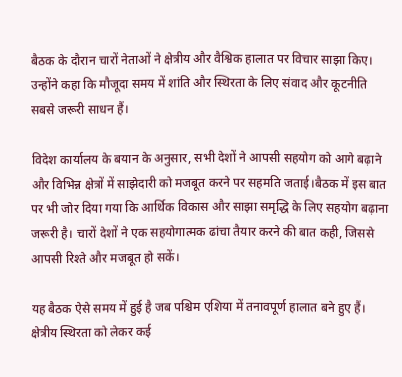बैठक के दौरान चारों नेताओं ने क्षेत्रीय और वैश्विक हालात पर विचार साझा किए। उन्होंने कहा कि मौजूदा समय में शांति और स्थिरता के लिए संवाद और कूटनीति सबसे जरूरी साधन हैं।

विदेश कार्यालय के बयान के अनुसार, सभी देशों ने आपसी सहयोग को आगे बढ़ाने और विभिन्न क्षेत्रों में साझेदारी को मजबूत करने पर सहमति जताई।बैठक में इस बात पर भी जोर दिया गया कि आर्थिक विकास और साझा समृद्धि के लिए सहयोग बढ़ाना जरूरी है। चारों देशों ने एक सहयोगात्मक ढांचा तैयार करने की बात कही, जिससे आपसी रिश्ते और मजबूत हो सकें।

यह बैठक ऐसे समय में हुई है जब पश्चिम एशिया में तनावपूर्ण हालात बने हुए हैं। क्षेत्रीय स्थिरता को लेकर कई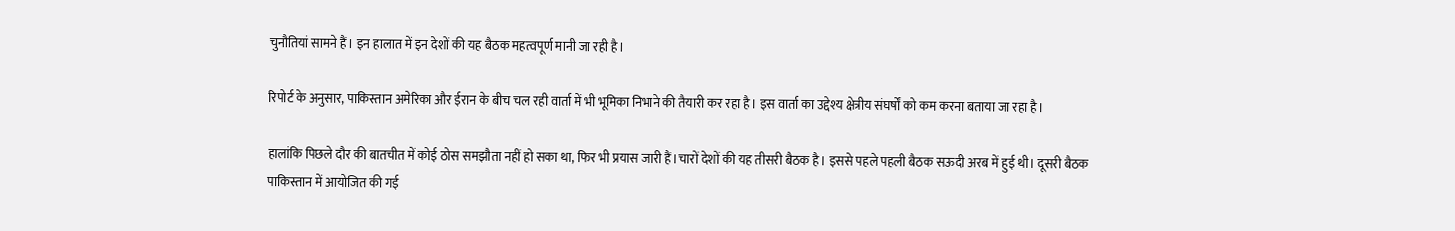चुनौतियां सामने हैं। इन हालात में इन देशों की यह बैठक महत्वपूर्ण मानी जा रही है।

रिपोर्ट के अनुसार, पाकिस्तान अमेरिका और ईरान के बीच चल रही वार्ता में भी भूमिका निभाने की तैयारी कर रहा है। इस वार्ता का उद्देश्य क्षेत्रीय संघर्षों को कम करना बताया जा रहा है।

हालांकि पिछले दौर की बातचीत में कोई ठोस समझौता नहीं हो सका था, फिर भी प्रयास जारी हैं।चारों देशों की यह तीसरी बैठक है। इससे पहले पहली बैठक सऊदी अरब में हुई थी। दूसरी बैठक पाकिस्तान में आयोजित की गई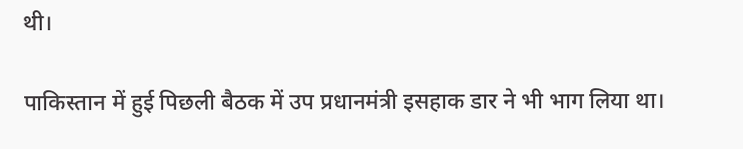थी।

पाकिस्तान में हुई पिछली बैठक में उप प्रधानमंत्री इसहाक डार ने भी भाग लिया था।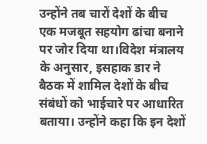उन्होंने तब चारों देशों के बीच एक मजबूत सहयोग ढांचा बनाने पर जोर दिया था।विदेश मंत्रालय के अनुसार, इसहाक डार ने बैठक में शामिल देशों के बीच संबंधों को भाईचारे पर आधारित बताया। उन्होंने कहा कि इन देशों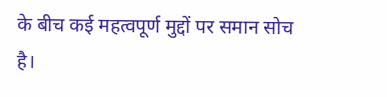के बीच कई महत्वपूर्ण मुद्दों पर समान सोच है।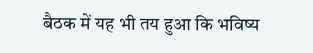बैठक में यह भी तय हुआ कि भविष्य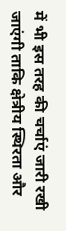में भी इस तरह की चर्चाएं जारी रखी जाएंगी ताकि क्षेत्रीय स्थिरता और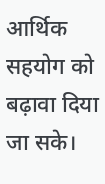आर्थिक सहयोग को बढ़ावा दिया जा सके।